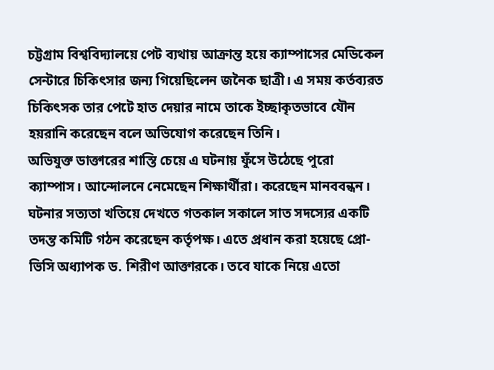চট্টগ্রাম বিশ্ববিদ্যালয়ে পেট ব্যথায় আক্রান্ত হয়ে ক্যাম্পাসের মেডিকেল সেন্টারে চিকিৎসার জন্য গিয়েছিলেন জনৈক ছাত্রী। এ সময় কর্তব্যরত চিকিৎসক তার পেটে হাত দেয়ার নামে তাকে ইচ্ছাকৃতভাবে যৌন হয়রানি করেছেন বলে অভিযোগ করেছেন তিনি।
অভিযুক্ত ডাক্তারের শাস্তি চেয়ে এ ঘটনায় ফুঁসে উঠেছে পুরো ক্যাম্পাস। আন্দোলনে নেমেছেন শিক্ষার্থীরা। করেছেন মানববন্ধন। ঘটনার সত্যতা খতিয়ে দেখতে গতকাল সকালে সাত সদস্যের একটি তদন্ত কমিটি গঠন করেছেন কর্তৃপক্ষ। এতে প্রধান করা হয়েছে প্রো-ভিসি অধ্যাপক ড. শিরীণ আক্তারকে। তবে যাকে নিয়ে এতো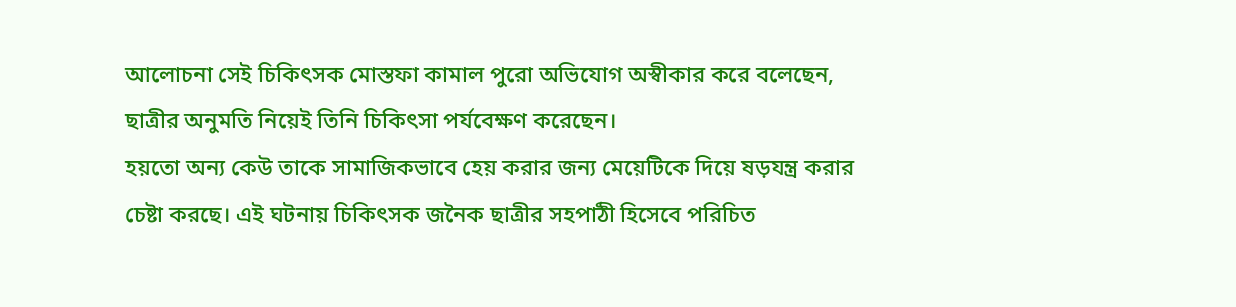আলোচনা সেই চিকিৎসক মোস্তফা কামাল পুরো অভিযোগ অস্বীকার করে বলেছেন, ছাত্রীর অনুমতি নিয়েই তিনি চিকিৎসা পর্যবেক্ষণ করেছেন।
হয়তো অন্য কেউ তাকে সামাজিকভাবে হেয় করার জন্য মেয়েটিকে দিয়ে ষড়যন্ত্র করার চেষ্টা করছে। এই ঘটনায় চিকিৎসক জনৈক ছাত্রীর সহপাঠী হিসেবে পরিচিত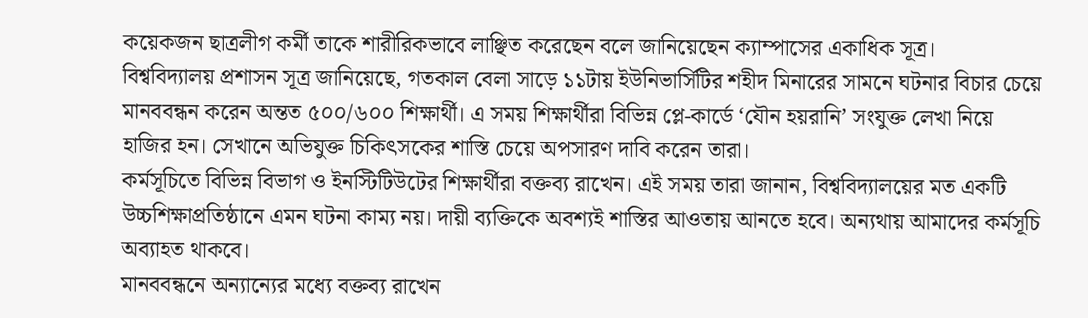কয়েকজন ছাত্রলীগ কর্মী তাকে শারীরিকভাবে লাঞ্ছিত করেছেন বলে জানিয়েছেন ক্যাম্পাসের একাধিক সূত্র।
বিশ্ববিদ্যালয় প্রশাসন সূত্র জানিয়েছে, গতকাল বেলা সাড়ে ১১টায় ইউনিভার্সিটির শহীদ মিনারের সামনে ঘটনার বিচার চেয়ে মানববন্ধন করেন অন্তত ৫০০/৬০০ শিক্ষার্থী। এ সময় শিক্ষার্থীরা বিভিন্ন প্লে-কার্ডে ‘যৌন হয়রানি’ সংযুক্ত লেখা নিয়ে হাজির হন। সেখানে অভিযুক্ত চিকিৎসকের শাস্তি চেয়ে অপসারণ দাবি করেন তারা।
কর্মসূচিতে বিভিন্ন বিভাগ ও ইনস্টিটিউটের শিক্ষার্থীরা বক্তব্য রাখেন। এই সময় তারা জানান, বিশ্ববিদ্যালয়ের মত একটি উচ্চশিক্ষাপ্রতিষ্ঠানে এমন ঘটনা কাম্য নয়। দায়ী ব্যক্তিকে অবশ্যই শাস্তির আওতায় আনতে হবে। অন্যথায় আমাদের কর্মসূচি অব্যাহত থাকবে।
মানববন্ধনে অন্যান্যের মধ্যে বক্তব্য রাখেন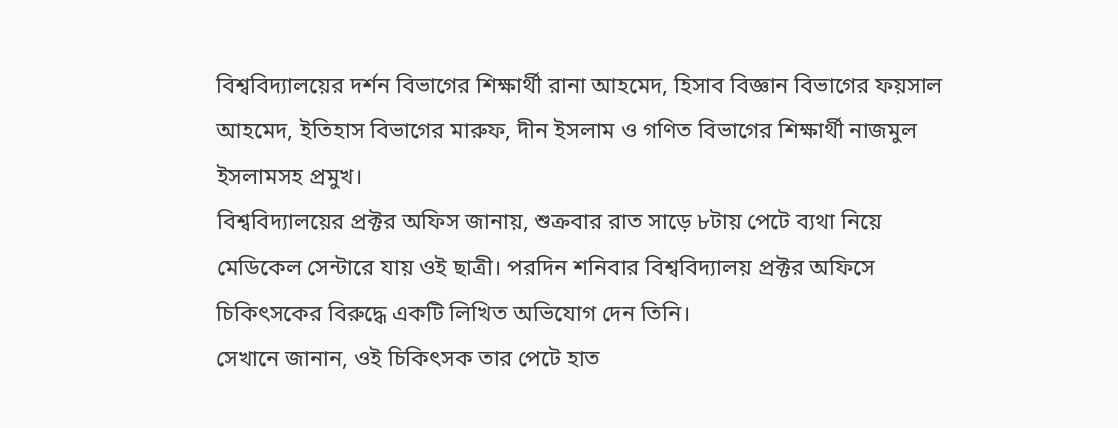বিশ্ববিদ্যালয়ের দর্শন বিভাগের শিক্ষার্থী রানা আহমেদ, হিসাব বিজ্ঞান বিভাগের ফয়সাল আহমেদ, ইতিহাস বিভাগের মারুফ, দীন ইসলাম ও গণিত বিভাগের শিক্ষার্থী নাজমুল ইসলামসহ প্রমুখ।
বিশ্ববিদ্যালয়ের প্রক্টর অফিস জানায়, শুক্রবার রাত সাড়ে ৮টায় পেটে ব্যথা নিয়ে মেডিকেল সেন্টারে যায় ওই ছাত্রী। পরদিন শনিবার বিশ্ববিদ্যালয় প্রক্টর অফিসে চিকিৎসকের বিরুদ্ধে একটি লিখিত অভিযোগ দেন তিনি।
সেখানে জানান, ওই চিকিৎসক তার পেটে হাত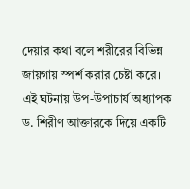দেয়ার কথা বলে শরীরের বিভিন্ন জায়গায় স্পর্শ করার চেষ্টা করে। এই ঘটনায় উপ-উপাচার্য অধ্যাপক ড. শিরীণ আক্তারকে দিয়ে একটি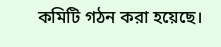কমিটি গঠন করা হয়েছে।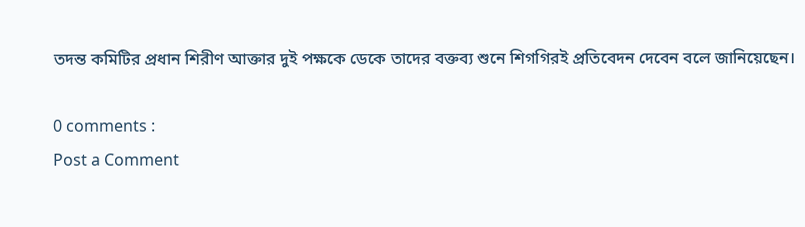তদন্ত কমিটির প্রধান শিরীণ আক্তার দুই পক্ষকে ডেকে তাদের বক্তব্য শুনে শিগগিরই প্রতিবেদন দেবেন বলে জানিয়েছেন।

0 comments :
Post a Comment